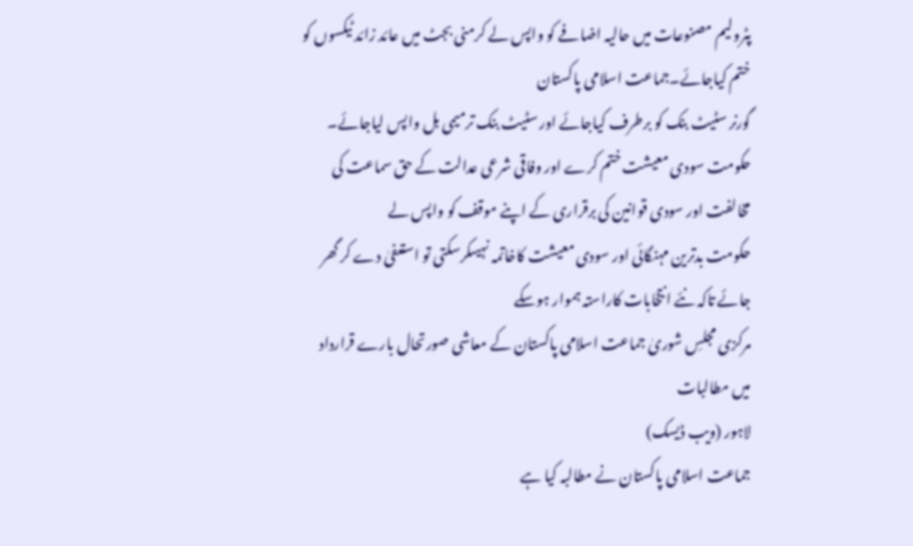پٹرولیم مصنوعات میں حالیہ اضافے کو واپس لے کرمنی بجٹ میں عائد زائد ٹیکسوں کو ختم کیاجائے۔جماعت اسلامی پاکستان
گورنر سٹیٹ بنک کو برطرف کیاجائے اور سٹیٹ بنک ترمیمی بل واپس لیاجائے۔
حکومت سودی معیشت ختم کرے اور وفاقی شرعی عدالت کے حق سماعت کی مخالفت اور سودی قوانین کی برقراری کے اپنے موقف کو واپس لے
حکومت بدترین مہنگائی اور سودی معیشت کاخاتمہ نہیںکرسکتی تو استعفیٰ دے کر گھر جائے تاکہ نئے انتخابات کاراستہ ہموار ہوسکے
مرکزی مجلسِ شوریٰ جماعت اسلامی پاکستان کے معاشی صورتحال بارے قرارداد میں مطالبات
لاہور (ویب ڈیسک)
جماعت اسلامی پاکستان نے مطالبہ کیا ہے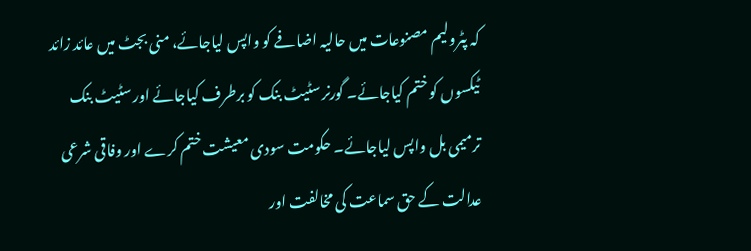کہ پٹرولیم مصنوعات میں حالیہ اضافے کو واپس لیاجائے، منی بجٹ میں عائد زائد ٹیکسوں کو ختم کیاجائے۔ گورنر سٹیٹ بنک کو برطرف کیاجائے اور سٹیٹ بنک ترمیمی بل واپس لیاجائے۔ حکومت سودی معیشت ختم کرے اور وفاقی شرعی عدالت کے حق سماعت کی مخالفت اور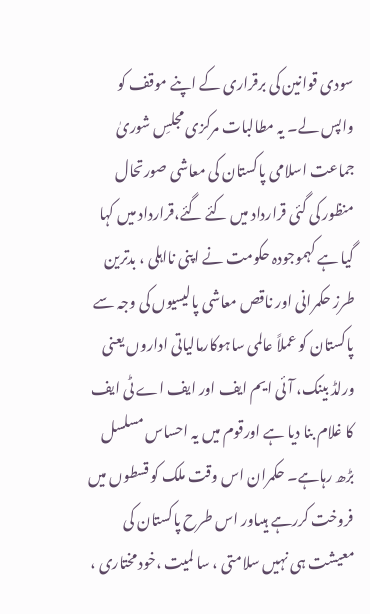سودی قوانین کی برقراری کے اپنے موقف کو واپس لے۔ یہ مطالبات مرکزی مجلسِ شوریٰ جماعت اسلامی پاکستان کی معاشی صورتحال منظور کی گئی قرارداد میں کئے گئے،قرارداد میں کہا گیا ہے کہموجودہ حکومت نے اپنی نااہلی ، بدترین طرز حکمرانی اور ناقص معاشی پالیسیوں کی وجہ سے پاکستان کو عملاً عالمی ساہوکارمالیاتی اداروں یعنی ورلڈ بینک، آئی ایم ایف اور ایف اے ٹی ایف کا غلام بنا دیا ہے اورقوم میں یہ احساس مسلسل بڑھ رہاہے۔ حکمران اس وقت ملک کو قسطوں میں فروخت کررہے ہیںاور اس طرح پاکستان کی معیشت ہی نہیں سلامتی ، سا لمیت ،خود مختاری ،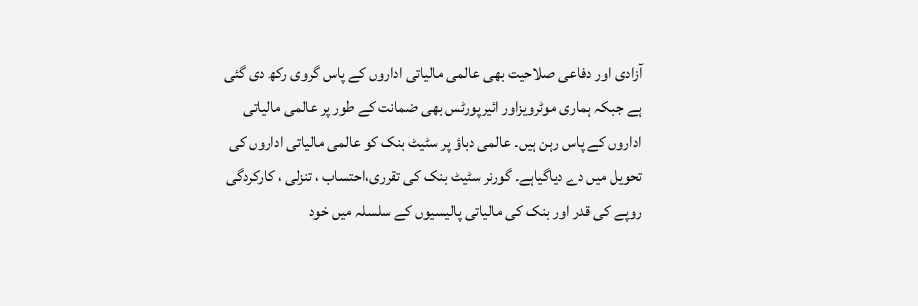آزادی اور دفاعی صلاحیت بھی عالمی مالیاتی اداروں کے پاس گروی رکھ دی گئی ہے جبکہ ہماری موٹرویزاور ائیرپورٹس بھی ضمانت کے طور پر عالمی مالیاتی اداروں کے پاس رہن ہیں۔ عالمی دباؤ پر سٹیٹ بنک کو عالمی مالیاتی اداروں کی تحویل میں دے دیاگیاہے۔ گورنر سٹیٹ بنک کی تقرری،احتساب ، تنزلی ، کارکردگی روپے کی قدر اور بنک کی مالیاتی پالیسیوں کے سلسلہ میں خود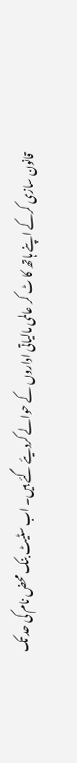قانون سازی کرکے اپنے ہاتھ کا ٹ کر عالمی مالیاتی اداروں کے حوالے کردیئے گئے ہیں۔ اب سٹیٹ بنک محض نام کی حد تک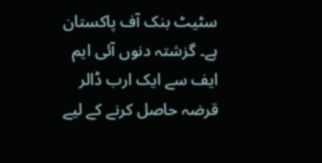سٹیٹ بنک آف پاکستان ہے۔ گزشتہ دنوں آئی ایم ایف سے ایک ارب ڈالر قرضہ حاصل کرنے کے لیے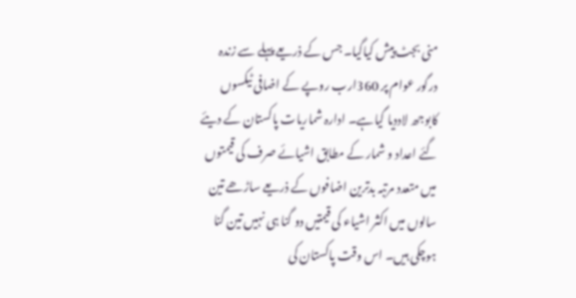منی بجٹ پیش کیاگیا۔ جس کے ذریعے پہلے سے زندہ درگور عوام پر 360ارب روپے کے اضافی ٹیکسوں کابوجھ لاددیا گیاہے۔ ادارہ شماریات پاکستان کے دیئے گئے اعداد و شمار کے مطابق اشیائے صرف کی قیمتوں میں متعدد مرتبہ بدترین اضافوں کے ذریعے ساڑھے تین سالوں میں اکثر اشیاء کی قیمتیں دو گنا ہی نہیں تین گنا ہوچکی ہیں۔ اس وقت پاکستان کی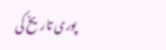پوری تاریخ کی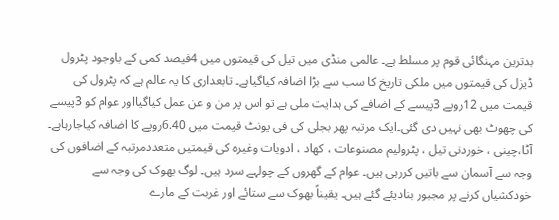بدترین مہنگائی قوم پر مسلط ہے۔ عالمی منڈی میں تیل کی قیمتوں میں 4فیصد کمی کے باوجود پٹرول ڈیزل کی قیمتوں میں ملکی تاریخ کا سب سے بڑا اضافہ کیاگیاہے۔ تابعداری کا یہ عالم ہے کہ پٹرول کی قیمت میں 12روپے 3پیسے کے اضافے کی ہدایت ملی ہے تو اس پر من و عن عمل کیاگیااور عوام کو 3پیسے کی چھوٹ بھی نہیں دی گئی۔ایک مرتبہ پھر بجلی کی فی یونٹ قیمت میں 6.40روپے کا اضافہ کیاجارہاہے۔ آٹا،چینی ، خوردنی تیل ، پٹرولیم مصنوعات ، کھاد ، ادویات وغیرہ کی قیمتیں متعددمرتبہ کے اضافوں کی وجہ سے آسمان سے باتیں کررہی ہیں۔ عوام کے گھروں کے چولہے سرد ہیں۔ لوگ بھوک کی وجہ سے خودکشیاں کرنے پر مجبور بنادیئے گئے ہیں۔ یقیناً بھوک سے ستائے اور غربت کے مارے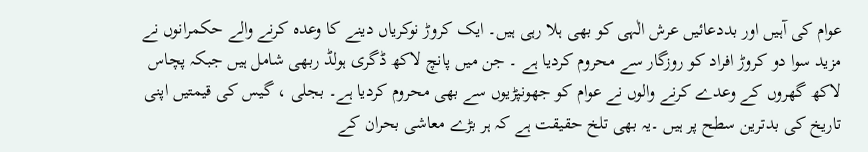عوام کی آہیں اور بددعائیں عرش الٰہی کو بھی ہلا رہی ہیں۔ ایک کروڑ نوکریاں دینے کا وعدہ کرنے والے حکمرانوں نے مزید سوا دو کروڑ افراد کو روزگار سے محروم کردیا ہے ۔ جن میں پانچ لاکھ ڈگری ہولڈ ربھی شامل ہیں جبکہ پچاس لاکھ گھروں کے وعدے کرنے والوں نے عوام کو جھونپڑیوں سے بھی محروم کردیا ہے۔ بجلی ، گیس کی قیمتیں اپنی تاریخ کی بدترین سطح پر ہیں ۔یہ بھی تلخ حقیقت ہے کہ ہر بڑے معاشی بحران کے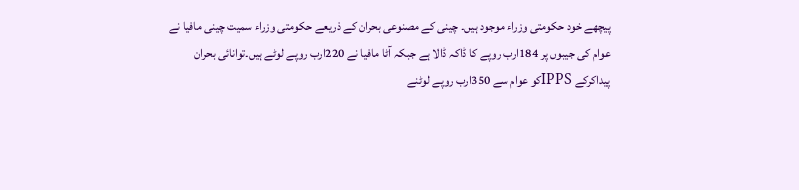پیچھے خود حکومتی وزراء موجود ہیں۔ چینی کے مصنوعی بحران کے ذریعے حکومتی وزراء سمیت چینی مافیا نے عوام کی جیبوں پر 184ارب روپے کا ڈاکہ ڈالا ہے جبکہ آٹا مافیا نے 220ارب روپے لوٹے ہیں۔توانائی بحران پیداکرکے IPPSکو عوام سے 350ارب روپے لوٹنے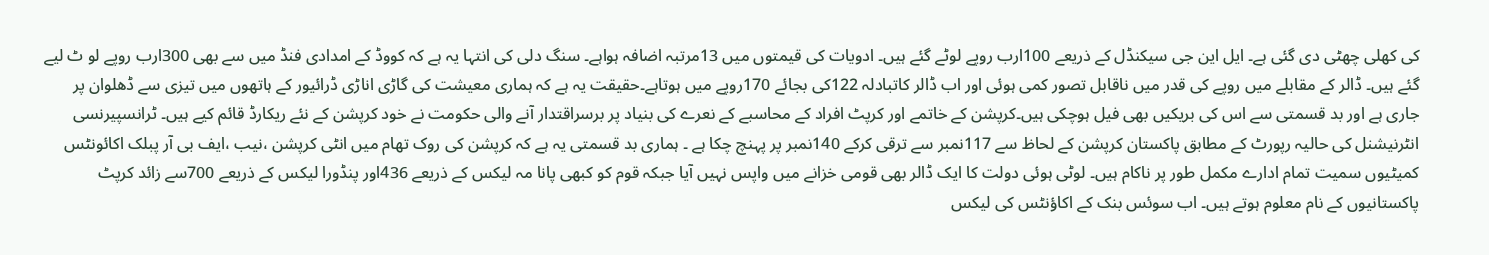کی کھلی چھٹی دی گئی ہے۔ ایل این جی سیکنڈل کے ذریعے 100ارب روپے لوٹے گئے ہیں۔ ادویات کی قیمتوں میں 13مرتبہ اضافہ ہواہے۔ سنگ دلی کی انتہا یہ ہے کہ کووڈ کے امدادی فنڈ میں سے بھی 300ارب روپے لو ٹ لیے گئے ہیں۔ ڈالر کے مقابلے میں روپے کی قدر میں ناقابل تصور کمی ہوئی اور اب ڈالر کاتبادلہ 122کی بجائے 170روپے میں ہوتاہے۔حقیقت یہ ہے کہ ہماری معیشت کی گاڑی اناڑی ڈرائیور کے ہاتھوں میں تیزی سے ڈھلوان پر جاری ہے اور بد قسمتی سے اس کی بریکیں بھی فیل ہوچکی ہیں۔کرپشن کے خاتمے اور کرپٹ افراد کے محاسبے کے نعرے کی بنیاد پر برسراقتدار آنے والی حکومت نے خود کرپشن کے نئے ریکارڈ قائم کیے ہیں۔ ٹرانسپیرنسی انٹرنیشنل کی حالیہ رپورٹ کے مطابق پاکستان کرپشن کے لحاظ سے 117نمبر سے ترقی کرکے 140نمبر پر پہنچ چکا ہے ۔ ہماری بد قسمتی یہ ہے کہ کرپشن کی روک تھام میں انٹی کرپشن ،نیب ،ایف بی آر پبلک اکائونٹس کمیٹیوں سمیت تمام ادارے مکمل طور پر ناکام ہیں۔ لوٹی ہوئی دولت کا ایک ڈالر بھی قومی خزانے میں واپس نہیں آیا جبکہ قوم کو کبھی پانا مہ لیکس کے ذریعے 436اور پنڈورا لیکس کے ذریعے 700سے زائد کرپٹ پاکستانیوں کے نام معلوم ہوتے ہیں۔ اب سوئس بنک کے اکاؤنٹس کی لیکس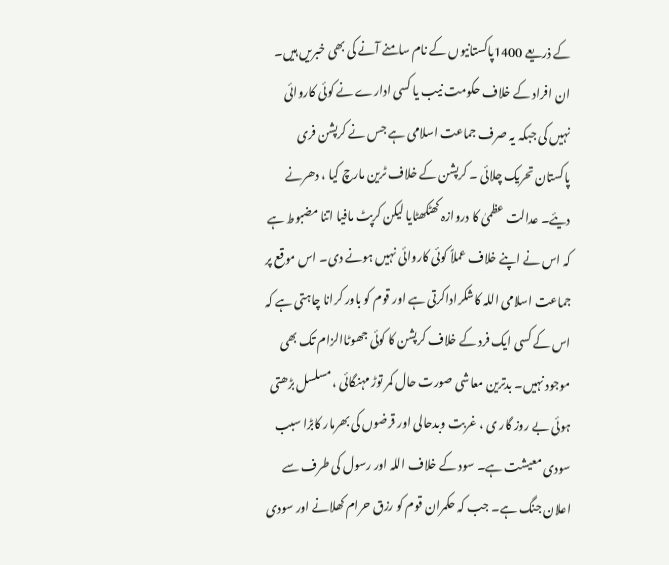کے ذریعے 1400پاکستانیوں کے نام سامنے آنے کی بھی خبریں ہیں۔ ان افراد کے خلاف حکومت نیب یا کسی ادارے نے کوئی کاروائی نہیں کی جبکہ یہ صرف جماعت اسلامی ہے جس نے کرپشن فری پاکستان تحریک چلائی ۔ کرپشن کے خلاف ٹرین مارچ کیا ، دھرنے دیئے۔ عدالت عظمیٰ کا دروازہ کھٹکھٹایا لیکن کرپٹ مافیا اتنا مضبوط ہے کہ اس نے اپنے خلاف عملاً کوئی کاروائی نہیں ہونے دی۔ اس موقع پر جماعت اسلامی اللہ کاشکراداکرتی ہے اور قوم کو باور کرانا چاہتی ہے کہ اس کے کسی ایک فرد کے خلاف کرپشن کا کوئی جھوٹاالزام تک بھی موجود نہیں۔ بدترین معاشی صورت حال کمر توڑ مہنگائی ، مسلسل بڑھتی ہوئی بے روز گار ی ، غربت وبدحالی اور قرضوں کی بھرمار کابڑا سبب سودی معیشت ہے۔ سود کے خلاف اللہ اور رسول کی طرف سے اعلان جنگ ہے۔ جب کہ حکمران قوم کو رزق حرام کھلانے اور سودی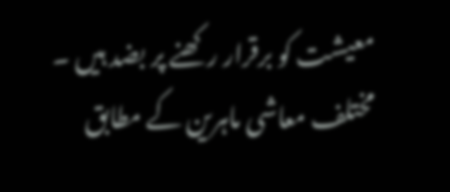معیشت کو برقرار رکھنے پر بضد ہیں ۔ مختلف معاشی ماہرین کے مطابق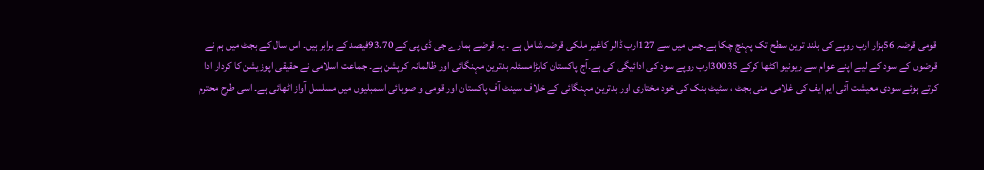قومی قرضہ 56ہزار ارب روپے کی بلند ترین سطح تک پہنچ چکا ہے۔جس میں سے 127ارب ڈالر کاغیر ملکی قرضہ شامل ہے ۔ یہ قرضے ہمارے جی ڈی پی کے 93.70فیصد کے برابر ہیں۔ اس سال کے بجٹ میں ہم نے قرضوں کے سود کے لیے اپنے عوام سے ریونیو اکٹھا کرکے 30035ارب روپے سود کی ادائیگی کی ہے۔آج پاکستان کابڑامسئلہ بدترین مہنگائی اور ظالمانہ کرپشن ہے۔ جماعت اسلامی نے حقیقی اپوزیشن کا کردار ادا کرتے ہوئے سودی معیشت آئی ایم ایف کی غلامی منی بجٹ ، سٹیٹ بنک کی خود مختاری اور بدترین مہنگائی کے خلاف سینٹ آف پاکستان اور قومی و صوبائی اسمبلیوں میں مسلسل آواز اٹھائی ہے۔ اسی طرح محترم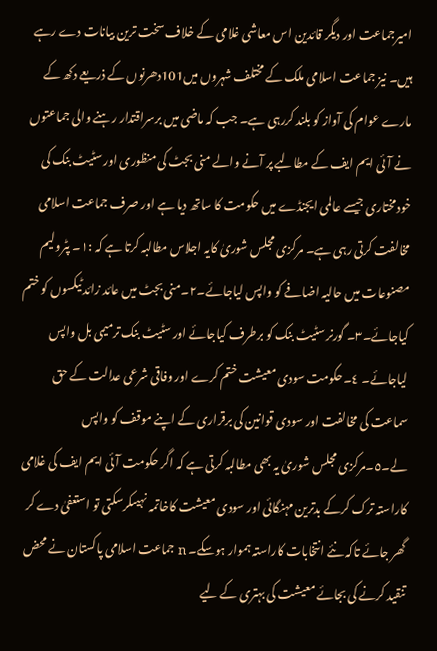امیرجماعت اور دیگر قائدین اس معاشی غلامی کے خلاف سخت ترین بیانات دے رہے ہیں۔ نیز جماعت اسلامی ملک کے مختلف شہروں میں101دھرنوں کے ذریعے دکھ کے مارے عوام کی آواز کو بلند کررہی ہے۔ جب کہ ماضی میں برسراقتدار رہنے والی جماعتوں نے آئی ایم ایف کے مطالبے پر آنے والے منی بجٹ کی منظوری اور سٹیٹ بنک کی خودمختاری جیسے عالمی ایجنڈے میں حکومت کا ساتھ دیا ہے اور صرف جماعت اسلامی مخالفت کرتی رہی ہے۔ مرکزی مجلس شوریٰ کایہ اجلاس مطالبہ کرتا ہے کہ :١۔ پٹرولیم مصنوعات میں حالیہ اضافے کو واپس لیاجائے۔٢۔منی بجٹ میں عائد زائد ٹیکسوں کو ختم کیاجائے۔٣۔ گورنر سٹیٹ بنک کو برطرف کیاجائے اور سٹیٹ بنک ترمیمی بل واپس لیاجائے۔ ٤۔حکومت سودی معیشت ختم کرے اور وفاقی شرعی عدالت کے حق سماعت کی مخالفت اور سودی قوانین کی برقراری کے اپنے موقف کو واپس لے۔٥۔مرکزی مجلس شوریٰ یہ بھی مطالبہ کرتی ہے کہ اگر حکومت آئی ایم ایف کی غلامی کاراستہ ترک کرکے بدترین مہنگائی اور سودی معیشت کاخاتمہ نہیںکرسکتی تو استعفیٰ دے کر گھر جائے تاکہ نئے انتخابات کاراستہ ہموار ہوسکے۔ n جماعت اسلامی پاکستان نے محض تنقید کرنے کی بجائے معیشت کی بہتری کے لیے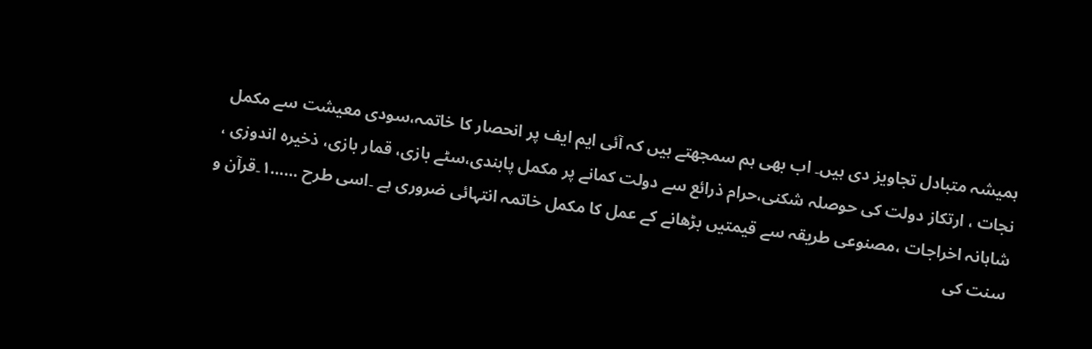ہمیشہ متبادل تجاویز دی ہیں۔ اب بھی ہم سمجھتے ہیں کہ آئی ایم ایف پر انحصار کا خاتمہ،سودی معیشت سے مکمل نجات ، ارتکاز دولت کی حوصلہ شکنی،حرام ذرائع سے دولت کمانے پر مکمل پابندی،سٹے بازی، قمار بازی، ذخیرہ اندوزی ، شاہانہ اخراجات ،مصنوعی طریقہ سے قیمتیں بڑھانے کے عمل کا مکمل خاتمہ انتہائی ضروری ہے ۔اسی طرح ……١۔قرآن و سنت کی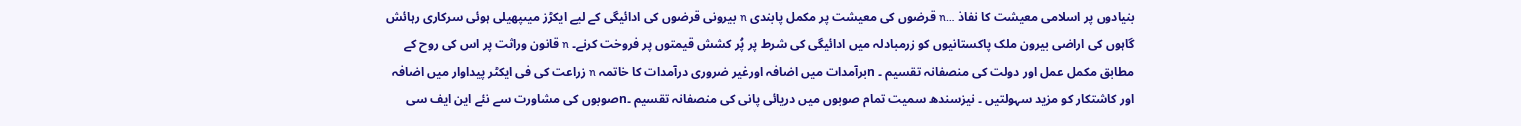بنیادوں پر اسلامی معیشت کا نفاذ …n قرضوں کی معیشت پر مکمل پابندی n بیرونی قرضوں کی ادائیگی کے لیے ایکڑز میںپھیلی ہوئی سرکاری رہائش گاہوں کی اراضی بیرون ملک پاکستانیوں کو زرمبادلہ میں ادائیگی کی شرط پر پُر کشش قیمتوں پر فروخت کرنے۔ n قانون وراثت پر اس کی روح کے مطابق مکمل عمل اور دولت کی منصفانہ تقسیم ۔ nبرآمدات میں اضافہ اورغیر ضروری درآمدات کا خاتمہ n زراعت کی فی ایکٹر پیداوار میں اضافہ اور کاشتکار کو مزید سہولتیں ۔ نیزسندھ سمیت تمام صوبوں میں دریائی پانی کی منصفانہ تقسیم ۔nصوبوں کی مشاورت سے نئے این ایف سی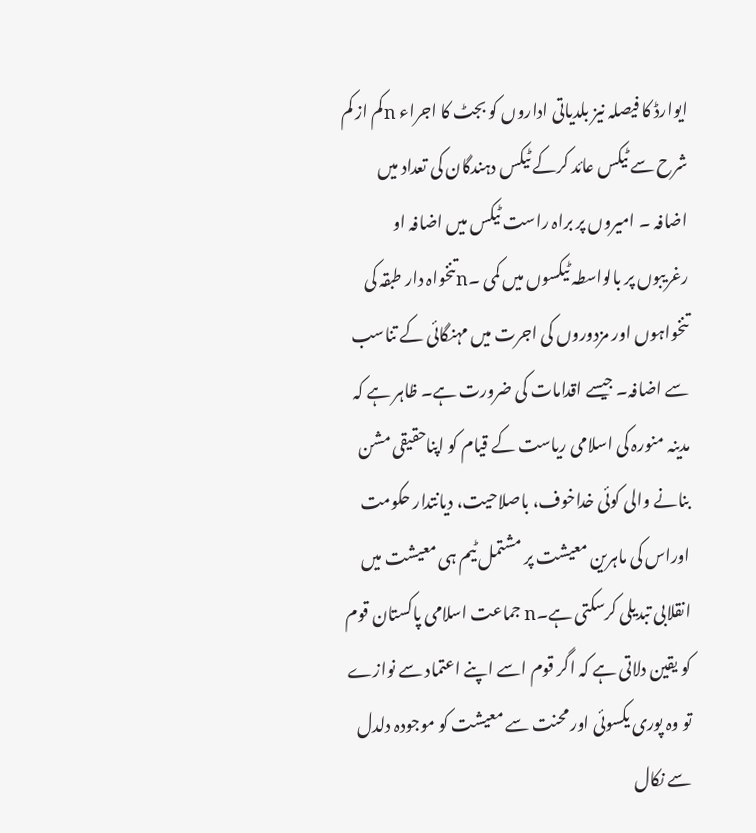ایوارڈ کا فیصلہ نیز بلدیاتی اداروں کو بجٹ کا اجراء nکم از کم شرح سے ٹیکس عائد کرکے ٹیکس دہندگان کی تعداد میں اضافہ ۔ امیروں پر براہ راست ٹیکس میں اضافہ او رغریبوں پر بالواسطہ ٹیکسوں میں کمی ۔nتنخواہ دار طبقہ کی تنخواہوں اور مزدوروں کی اجرت میں مہنگائی کے تناسب سے اضافہ۔ جیسے اقدامات کی ضرورت ہے۔ ظاہر ہے کہ مدینہ منورہ کی اسلامی ریاست کے قیام کو اپناحقیقی مشن بنانے والی کوئی خداخوف، باصلاحیت، دیانتدار حکومت اوراس کی ماہرین معیشت پر مشتمل ٹیم ہی معیشت میں انقلابی تبدیلی کرسکتی ہے۔n جماعت اسلامی پاکستان قوم کو یقین دلاتی ہے کہ اگر قوم اسے اپنے اعتماد سے نوازے تو وہ پوری یکسوئی اور محنت سے معیشت کو موجودہ دلدل سے نکال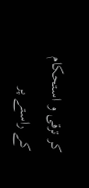کر ترقی و استحکام کے راستے پر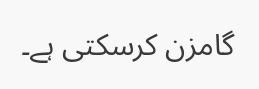گامزن کرسکتی ہے۔